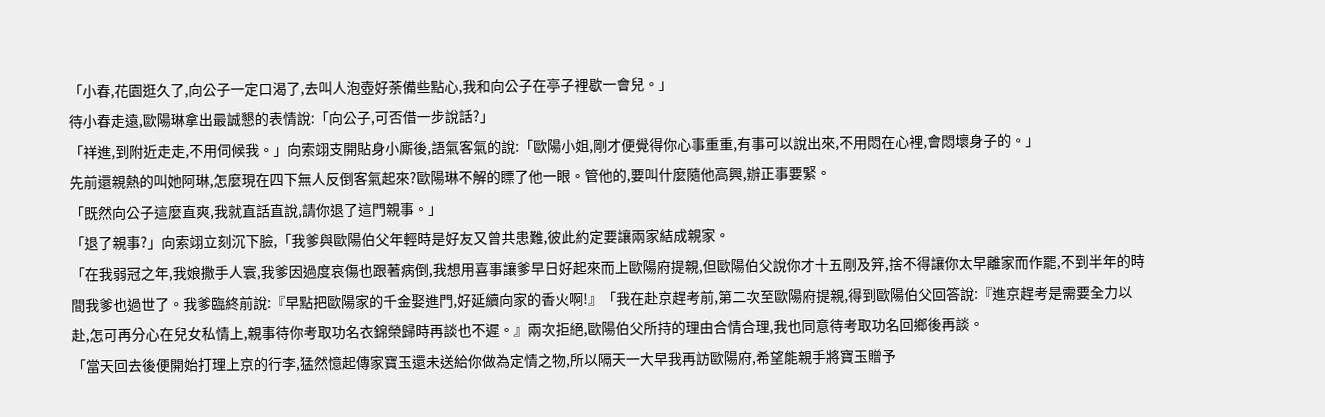「小春,花園逛久了,向公子一定口渴了,去叫人泡壺好荼備些點心,我和向公子在亭子裡歇一會兒。」
待小春走遠,歐陽琳拿出最誠懇的表情說:「向公子,可否借一步說話?」
「祥進,到附近走走,不用伺候我。」向索翊支開貼身小廝後,語氣客氣的說:「歐陽小姐,剛才便覺得你心事重重,有事可以說出來,不用悶在心裡,會悶壞身子的。」
先前還親熱的叫她阿琳,怎麼現在四下無人反倒客氣起來?歐陽琳不解的瞟了他一眼。管他的,要叫什麼隨他高興,辦正事要緊。
「既然向公子這麼直爽,我就直話直說,請你退了這門親事。」
「退了親事?」向索翊立刻沉下臉,「我爹與歐陽伯父年輕時是好友又曾共患難,彼此約定要讓兩家結成親家。
「在我弱冠之年,我娘撒手人寰,我爹因過度哀傷也跟著病倒,我想用喜事讓爹早日好起來而上歐陽府提親,但歐陽伯父說你才十五剛及笄,捨不得讓你太早離家而作罷,不到半年的時間我爹也過世了。我爹臨終前說:『早點把歐陽家的千金娶進門,好延續向家的香火啊!』「我在赴京趕考前,第二次至歐陽府提親,得到歐陽伯父回答說:『進京趕考是需要全力以赴,怎可再分心在兒女私情上,親事待你考取功名衣錦榮歸時再談也不遲。』兩次拒絕,歐陽伯父所持的理由合情合理,我也同意待考取功名回鄉後再談。
「當天回去後便開始打理上京的行李,猛然憶起傳家寶玉還未送給你做為定情之物,所以隔天一大早我再訪歐陽府,希望能親手將寶玉贈予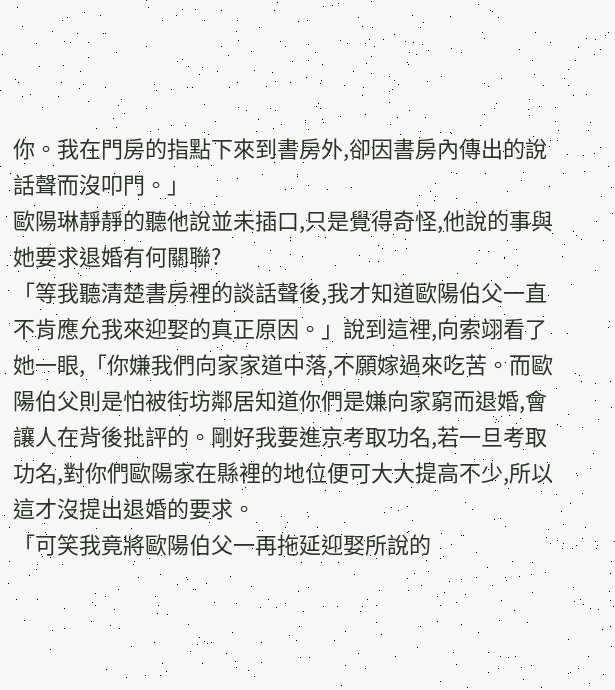你。我在門房的指點下來到書房外,卻因書房內傳出的說話聲而沒叩門。」
歐陽琳靜靜的聽他說並未插口,只是覺得奇怪,他說的事與她要求退婚有何關聯?
「等我聽清楚書房裡的談話聲後,我才知道歐陽伯父一直不肯應允我來迎娶的真正原因。」說到這裡,向索翊看了她一眼,「你嫌我們向家家道中落,不願嫁過來吃苦。而歐陽伯父則是怕被街坊鄰居知道你們是嫌向家窮而退婚,會讓人在背後批評的。剛好我要進京考取功名,若一旦考取功名,對你們歐陽家在縣裡的地位便可大大提高不少,所以這才沒提出退婚的要求。
「可笑我竟將歐陽伯父一再拖延迎娶所說的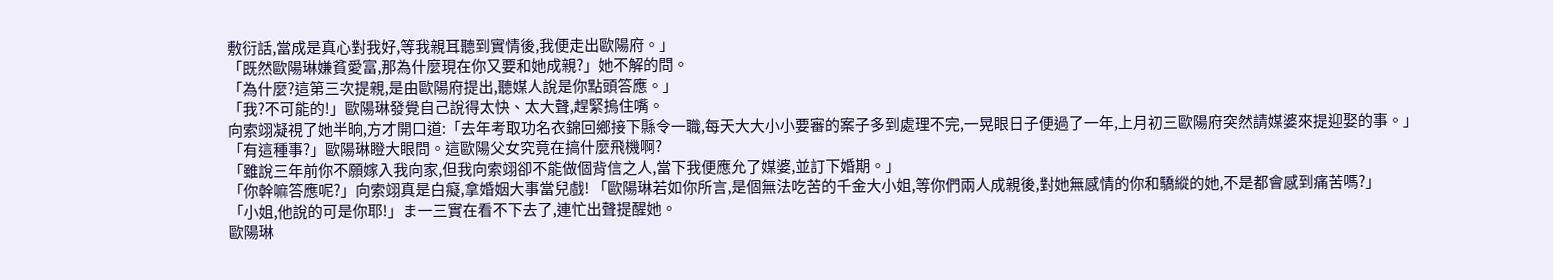敷衍話,當成是真心對我好,等我親耳聽到實情後,我便走出歐陽府。」
「既然歐陽琳嫌貧愛富,那為什麼現在你又要和她成親?」她不解的問。
「為什麼?這第三次提親,是由歐陽府提出,聽媒人說是你點頭答應。」
「我?不可能的!」歐陽琳發覺自己說得太快、太大聲,趕緊摀住嘴。
向索翊凝視了她半晌,方才開口道:「去年考取功名衣錦回鄉接下縣令一職,每天大大小小要審的案子多到處理不完,一晃眼日子便過了一年,上月初三歐陽府突然請媒婆來提迎娶的事。」
「有這種事?」歐陽琳瞪大眼問。這歐陽父女究竟在搞什麼飛機啊?
「雖說三年前你不願嫁入我向家,但我向索翊卻不能做個背信之人,當下我便應允了媒婆,並訂下婚期。」
「你幹嘛答應呢?」向索翊真是白癡,拿婚姻大事當兒戲! 「歐陽琳若如你所言,是個無法吃苦的千金大小姐,等你們兩人成親後,對她無感情的你和驕縱的她,不是都會感到痛苦嗎?」
「小姐,他說的可是你耶!」ま一三實在看不下去了,連忙出聲提醒她。
歐陽琳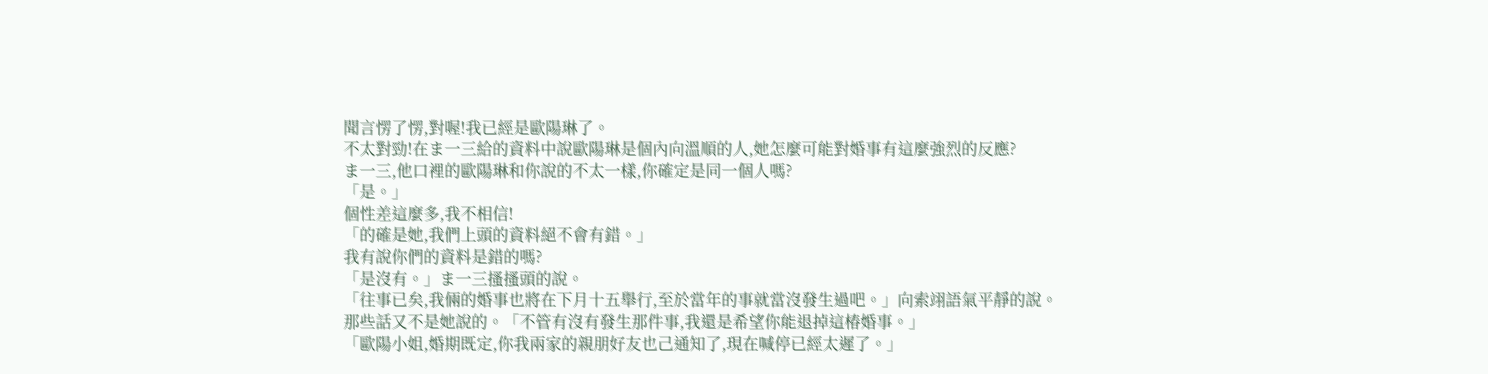聞言愣了愣,對喔!我已經是歐陽琳了。
不太對勁!在ま一三給的資料中說歐陽琳是個內向溫順的人,她怎麼可能對婚事有這麼強烈的反應?
ま一三,他口裡的歐陽琳和你說的不太一樣,你確定是同一個人嗎?
「是。」
個性差這麼多,我不相信!
「的確是她,我們上頭的資料絕不會有錯。」
我有說你們的資料是錯的嗎?
「是沒有。」ま一三搔搔頭的說。
「往事已矣,我倆的婚事也將在下月十五舉行,至於當年的事就當沒發生過吧。」向索翊語氣平靜的說。
那些話又不是她說的。「不管有沒有發生那件事,我還是希望你能退掉這椿婚事。」
「歐陽小姐,婚期既定,你我兩家的親朋好友也己通知了,現在喊停已經太遲了。」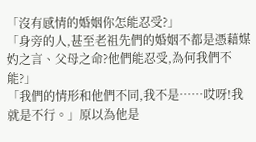「沒有感情的婚姻你怎能忍受?」
「身旁的人,甚至老祖先們的婚姻不都是憑藉媒妁之言、父母之命?他們能忍受,為何我們不能?」
「我們的情形和他們不同,我不是……哎呀!我就是不行。」原以為他是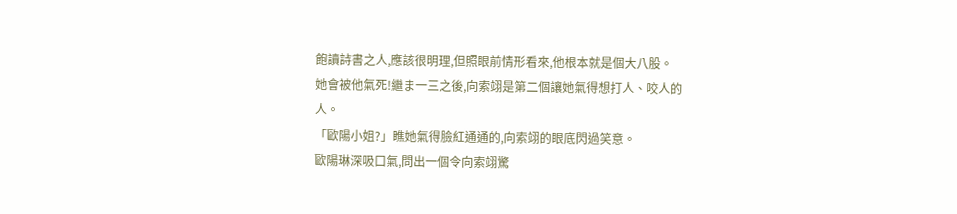飽讀詩書之人,應該很明理,但照眼前情形看來,他根本就是個大八股。
她會被他氣死!繼ま一三之後,向索翊是第二個讓她氣得想打人、咬人的人。
「歐陽小姐?」瞧她氣得臉紅通通的,向索翊的眼底閃過笑意。
歐陽琳深吸口氣,問出一個令向索翊驚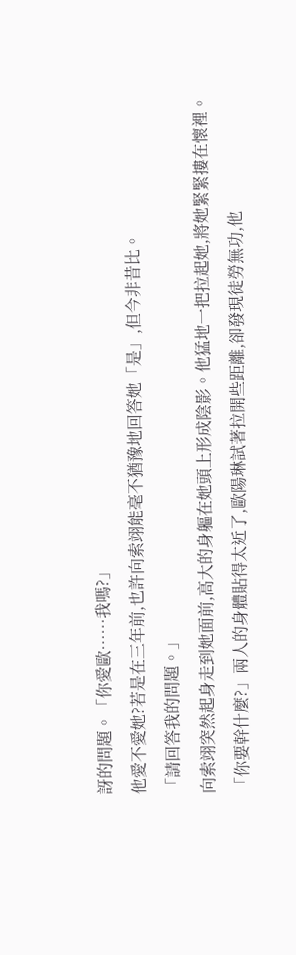訝的問題。「你愛歐……我嗎?」
他愛不愛她?若是在三年前,也許向索翊能毫不猶豫地回答她「是」,但今非昔比。
「請回答我的問題。」
向索翊突然起身走到她面前,高大的身軀在她頭上形成陰影。他猛地一把拉起她,將她緊緊摟在懷裡。
「你要幹什麼?」兩人的身體貼得太近了,歐陽琳試著拉開些距離,卻發現徒勞無功,他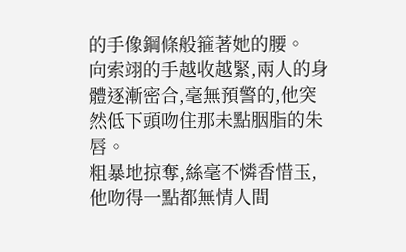的手像鋼條般箍著她的腰。
向索翊的手越收越緊,兩人的身體逐漸密合,毫無預警的,他突然低下頭吻住那未點胭脂的朱唇。
粗暴地掠奪,絲毫不憐香惜玉,他吻得一點都無情人間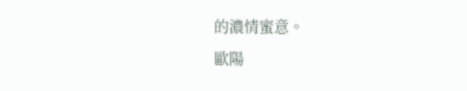的濃情蜜意。
歐陽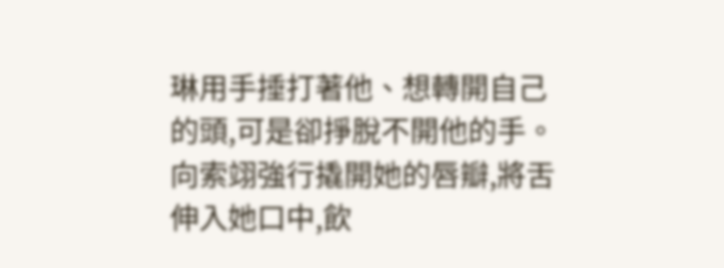琳用手捶打著他、想轉開自己的頭,可是卻掙脫不開他的手。
向索翊強行撬開她的唇瓣,將舌伸入她口中,飲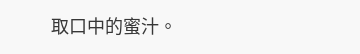取口中的蜜汁。